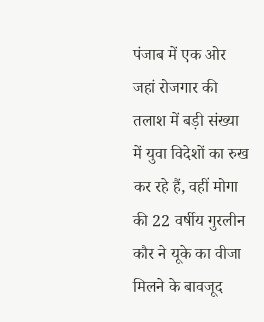पंजाब में एक ओर जहां रोजगार की तलाश में बड़ी संख्या में युवा विदेशों का रुख कर रहे हैं, वहीं मोगा की 22 वर्षीय गुरलीन कौर ने यूके का वीजा मिलने के बावजूद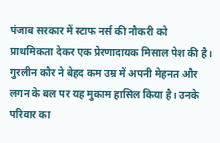पंजाब सरकार में स्टाफ नर्स की नौकरी को प्राथमिकता देकर एक प्रेरणादायक मिसाल पेश की है। गुरलीन कौर ने बेहद कम उम्र में अपनी मेहनत और लगन के बल पर यह मुकाम हासिल किया है। उनके परिवार का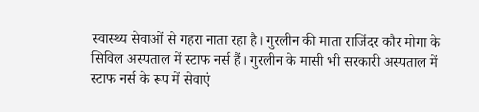स्वास्थ्य सेवाओं से गहरा नाता रहा है। गुरलीन की माता राजिंदर कौर मोगा के सिविल अस्पताल में स्टाफ नर्स हैं। गुरलीन के मासी भी सरकारी अस्पताल में स्टाफ नर्स के रूप में सेवाएं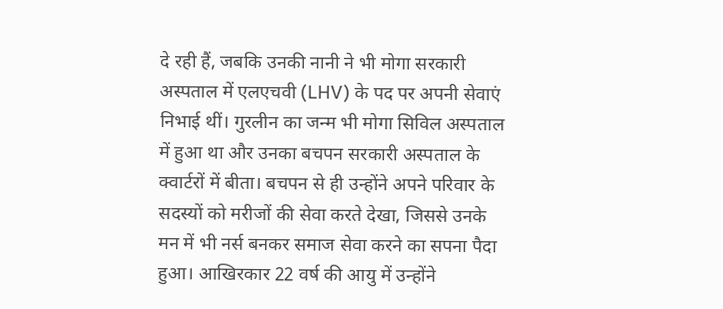दे रही हैं, जबकि उनकी नानी ने भी मोगा सरकारी अस्पताल में एलएचवी (LHV) के पद पर अपनी सेवाएं निभाई थीं। गुरलीन का जन्म भी मोगा सिविल अस्पताल में हुआ था और उनका बचपन सरकारी अस्पताल के क्वार्टरों में बीता। बचपन से ही उन्होंने अपने परिवार के सदस्यों को मरीजों की सेवा करते देखा, जिससे उनके मन में भी नर्स बनकर समाज सेवा करने का सपना पैदा हुआ। आखिरकार 22 वर्ष की आयु में उन्होंने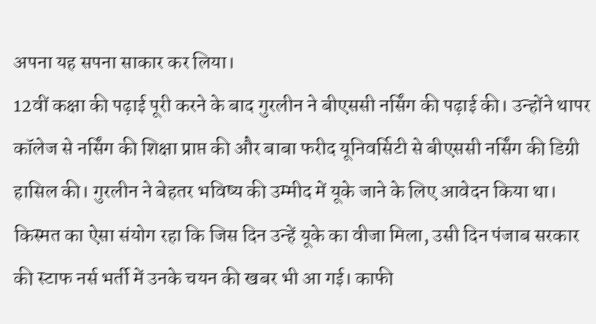अपना यह सपना साकार कर लिया।
12वीं कक्षा की पढ़ाई पूरी करने के बाद गुरलीन ने बीएससी नर्सिंग की पढ़ाई की। उन्होंने थापर कॉलेज से नर्सिंग की शिक्षा प्राप्त की और बाबा फरीद यूनिवर्सिटी से बीएससी नर्सिंग की डिग्री हासिल की। गुरलीन ने बेहतर भविष्य की उम्मीद में यूके जाने के लिए आवेदन किया था। किस्मत का ऐसा संयोग रहा कि जिस दिन उन्हें यूके का वीजा मिला, उसी दिन पंजाब सरकार की स्टाफ नर्स भर्ती में उनके चयन की खबर भी आ गई। काफी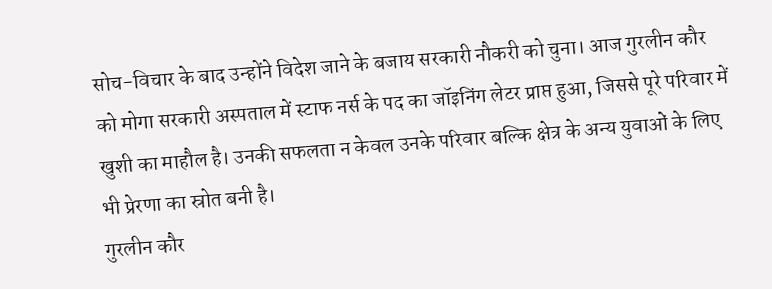सोच-विचार के बाद उन्होंने विदेश जाने के बजाय सरकारी नौकरी को चुना। आज गुरलीन कौर को मोगा सरकारी अस्पताल में स्टाफ नर्स के पद का जॉइनिंग लेटर प्राप्त हुआ, जिससे पूरे परिवार में खुशी का माहौल है। उनकी सफलता न केवल उनके परिवार बल्कि क्षेत्र के अन्य युवाओं के लिए भी प्रेरणा का स्रोत बनी है।
गुरलीन कौर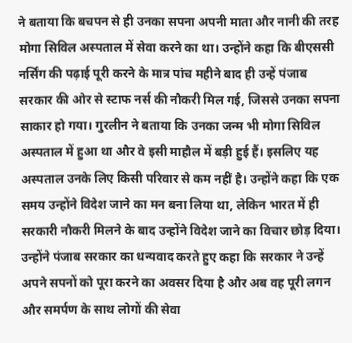ने बताया कि बचपन से ही उनका सपना अपनी माता और नानी की तरह मोगा सिविल अस्पताल में सेवा करने का था। उन्होंने कहा कि बीएससी नर्सिंग की पढ़ाई पूरी करने के मात्र पांच महीने बाद ही उन्हें पंजाब सरकार की ओर से स्टाफ नर्स की नौकरी मिल गई, जिससे उनका सपना साकार हो गया। गुरलीन ने बताया कि उनका जन्म भी मोगा सिविल अस्पताल में हुआ था और वे इसी माहौल में बड़ी हुई हैं। इसलिए यह अस्पताल उनके लिए किसी परिवार से कम नहीं है। उन्होंने कहा कि एक समय उन्होंने विदेश जाने का मन बना लिया था, लेकिन भारत में ही सरकारी नौकरी मिलने के बाद उन्होंने विदेश जाने का विचार छोड़ दिया। उन्होंने पंजाब सरकार का धन्यवाद करते हुए कहा कि सरकार ने उन्हें अपने सपनों को पूरा करने का अवसर दिया है और अब वह पूरी लगन और समर्पण के साथ लोगों की सेवा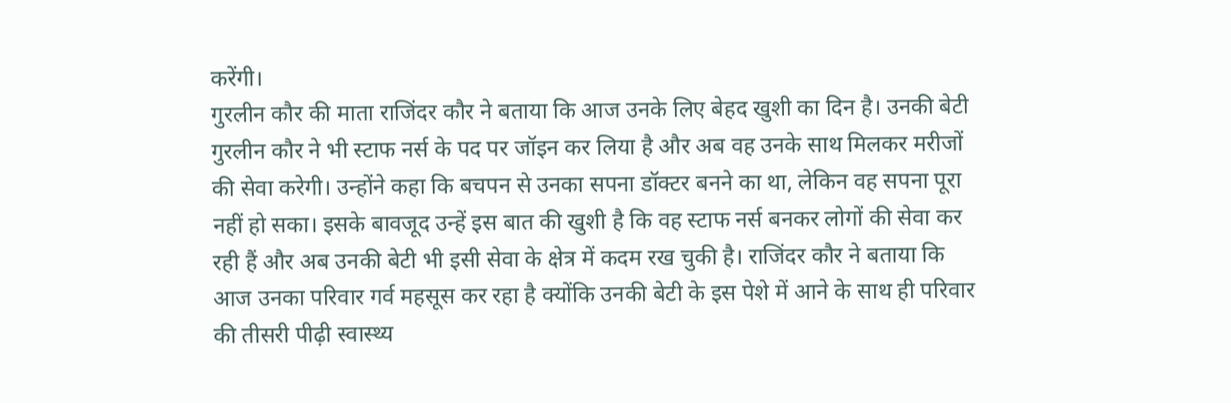करेंगी।
गुरलीन कौर की माता राजिंदर कौर ने बताया कि आज उनके लिए बेहद खुशी का दिन है। उनकी बेटी गुरलीन कौर ने भी स्टाफ नर्स के पद पर जॉइन कर लिया है और अब वह उनके साथ मिलकर मरीजों की सेवा करेगी। उन्होंने कहा कि बचपन से उनका सपना डॉक्टर बनने का था, लेकिन वह सपना पूरा नहीं हो सका। इसके बावजूद उन्हें इस बात की खुशी है कि वह स्टाफ नर्स बनकर लोगों की सेवा कर रही हैं और अब उनकी बेटी भी इसी सेवा के क्षेत्र में कदम रख चुकी है। राजिंदर कौर ने बताया कि आज उनका परिवार गर्व महसूस कर रहा है क्योंकि उनकी बेटी के इस पेशे में आने के साथ ही परिवार की तीसरी पीढ़ी स्वास्थ्य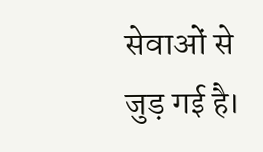सेवाओं से जुड़ गई है।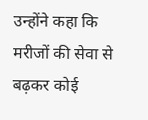उन्होंने कहा कि मरीजों की सेवा से बढ़कर कोई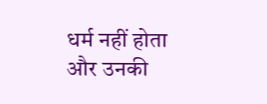धर्म नहीं होता और उनकी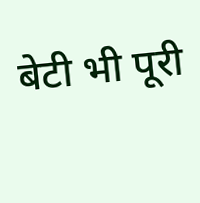बेटी भी पूरी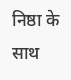निष्ठा के साथ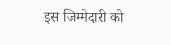इस जिम्मेदारी को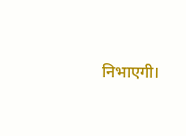निभाएगी।